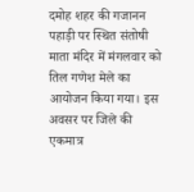दमोह शहर की गजानन पहाड़ी पर स्थित संतोषी माता मंदिर में मंगलवार को तिल गणेश मेले का आयोजन किया गया। इस अवसर पर जिले की एकमात्र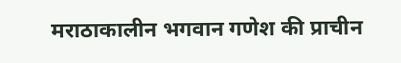मराठाकालीन भगवान गणेश की प्राचीन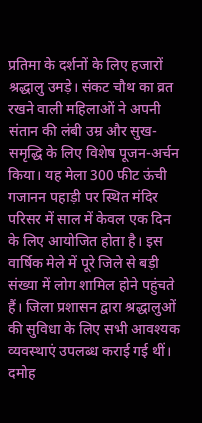प्रतिमा के दर्शनों के लिए हजारों श्रद्धालु उमड़े। संकट चौथ का व्रत रखने वाली महिलाओं ने अपनी संतान की लंबी उम्र और सुख-समृद्धि के लिए विशेष पूजन-अर्चन किया। यह मेला 300 फीट ऊंची गजानन पहाड़ी पर स्थित मंदिर परिसर में साल में केवल एक दिन के लिए आयोजित होता है। इस वार्षिक मेले में पूरे जिले से बड़ी संख्या में लोग शामिल होने पहुंचते हैं। जिला प्रशासन द्वारा श्रद्धालुओं की सुविधा के लिए सभी आवश्यक व्यवस्थाएं उपलब्ध कराई गई थीं। दमोह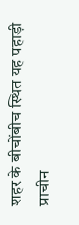शहर के बीचोंबीच स्थित यह पहाड़ी प्राचीन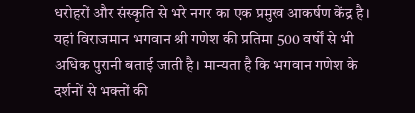धरोहरों और संस्कृति से भरे नगर का एक प्रमुख आकर्षण केंद्र है। यहां विराजमान भगवान श्री गणेश की प्रतिमा 500 वर्षों से भी अधिक पुरानी बताई जाती है। मान्यता है कि भगवान गणेश के दर्शनों से भक्तों की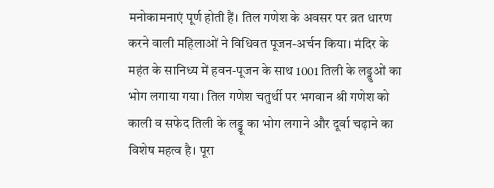मनोकामनाएं पूर्ण होती हैं। तिल गणेश के अवसर पर व्रत धारण करने वाली महिलाओं ने विधिवत पूजन-अर्चन किया। मंदिर के महंत के सानिध्य में हवन-पूजन के साथ 1001 तिली के लड्डुओं का भोग लगाया गया। तिल गणेश चतुर्थी पर भगवान श्री गणेश को काली व सफेद तिली के लड्डू का भोग लगाने और दूर्वा चढ़ाने का विशेष महत्व है। पूरा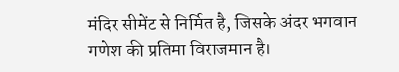मंदिर सीमेंट से निर्मित है, जिसके अंदर भगवान गणेश की प्रतिमा विराजमान है।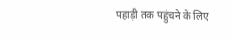पहाड़ी तक पहुंचने के लिए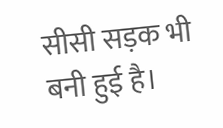सीसी सड़क भी बनी हुई है।